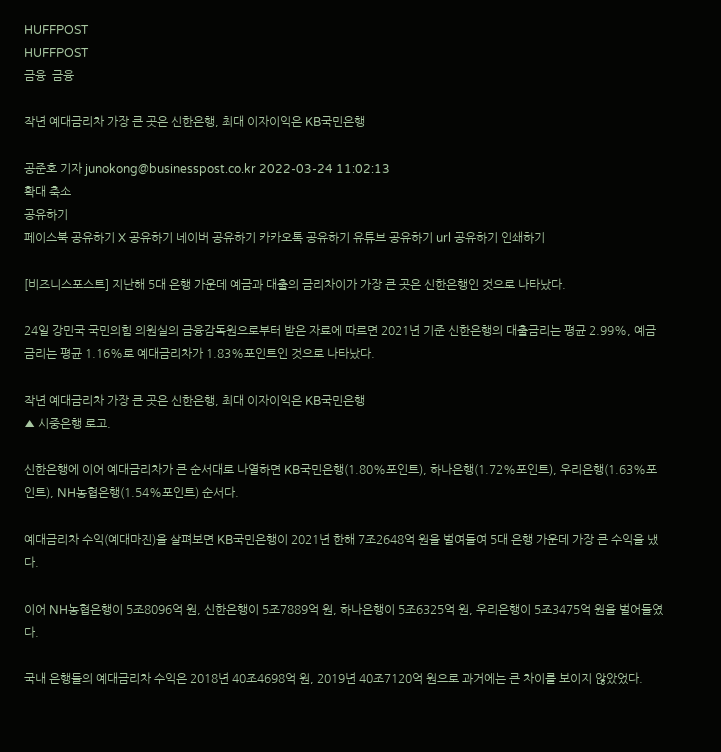HUFFPOST
HUFFPOST
금융  금융

작년 예대금리차 가장 큰 곳은 신한은행, 최대 이자이익은 KB국민은행

공준호 기자 junokong@businesspost.co.kr 2022-03-24 11:02:13
확대 축소
공유하기
페이스북 공유하기 X 공유하기 네이버 공유하기 카카오톡 공유하기 유튜브 공유하기 url 공유하기 인쇄하기

[비즈니스포스트] 지난해 5대 은행 가운데 예금과 대출의 금리차이가 가장 큰 곳은 신한은행인 것으로 나타났다.

24일 강민국 국민의힘 의원실의 금융감독원으로부터 받은 자료에 따르면 2021년 기준 신한은행의 대출금리는 평균 2.99%, 예금금리는 평균 1.16%로 예대금리차가 1.83%포인트인 것으로 나타났다.

작년 예대금리차 가장 큰 곳은 신한은행, 최대 이자이익은 KB국민은행
▲ 시중은행 로고.

신한은행에 이어 예대금리차가 큰 순서대로 나열하면 KB국민은행(1.80%포인트), 하나은행(1.72%포인트), 우리은행(1.63%포인트), NH농협은행(1.54%포인트) 순서다.

예대금리차 수익(예대마진)을 살펴보면 KB국민은행이 2021년 한해 7조2648억 원을 벌여들여 5대 은행 가운데 가장 큰 수익을 냈다.

이어 NH농협은행이 5조8096억 원, 신한은행이 5조7889억 원, 하나은행이 5조6325억 원, 우리은행이 5조3475억 원을 벌어들였다.

국내 은행들의 예대금리차 수익은 2018년 40조4698억 원, 2019년 40조7120억 원으로 과거에는 큰 차이를 보이지 않았었다.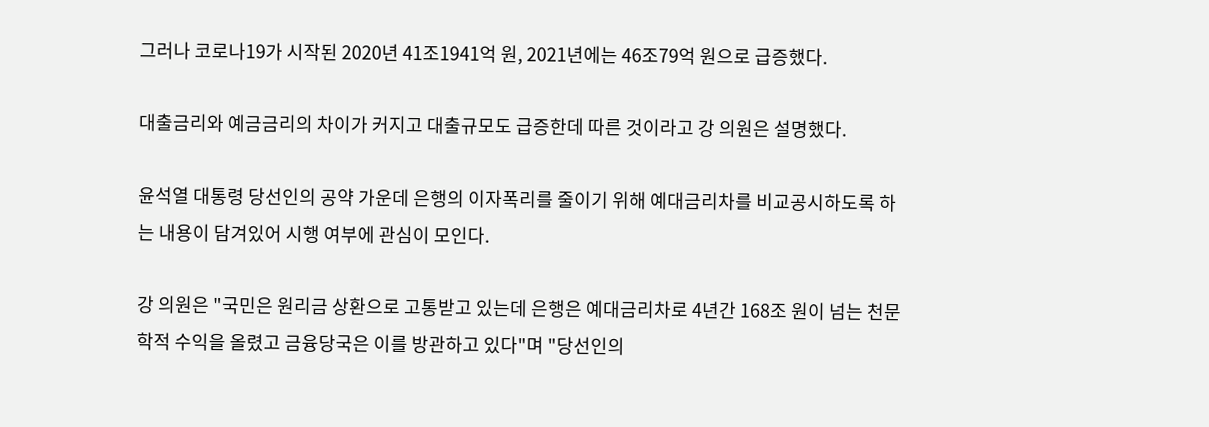그러나 코로나19가 시작된 2020년 41조1941억 원, 2021년에는 46조79억 원으로 급증했다.

대출금리와 예금금리의 차이가 커지고 대출규모도 급증한데 따른 것이라고 강 의원은 설명했다.

윤석열 대통령 당선인의 공약 가운데 은행의 이자폭리를 줄이기 위해 예대금리차를 비교공시하도록 하는 내용이 담겨있어 시행 여부에 관심이 모인다.

강 의원은 "국민은 원리금 상환으로 고통받고 있는데 은행은 예대금리차로 4년간 168조 원이 넘는 천문학적 수익을 올렸고 금융당국은 이를 방관하고 있다"며 "당선인의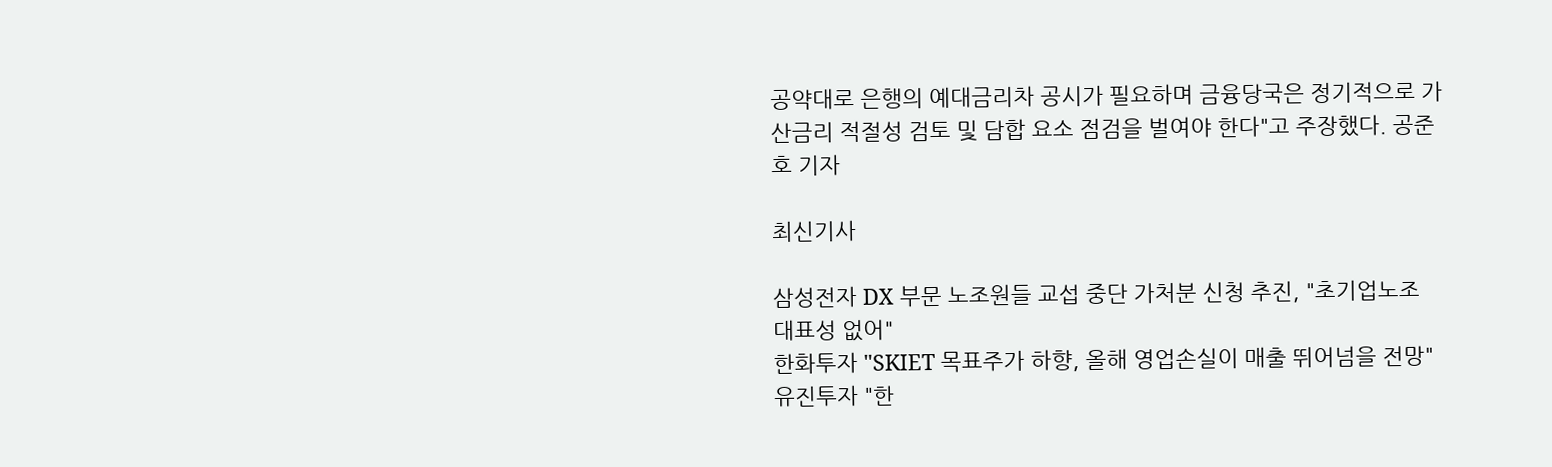공약대로 은행의 예대금리차 공시가 필요하며 금융당국은 정기적으로 가산금리 적절성 검토 및 담합 요소 점검을 벌여야 한다"고 주장했다. 공준호 기자

최신기사

삼성전자 DX 부문 노조원들 교섭 중단 가처분 신청 추진, "초기업노조 대표성 없어"
한화투자 "SKIET 목표주가 하향, 올해 영업손실이 매출 뛰어넘을 전망"
유진투자 "한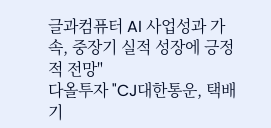글과컴퓨터 AI 사업성과 가속, 중장기 실적 성장에 긍정적 전망"
다올투자 "CJ대한통운, 택배기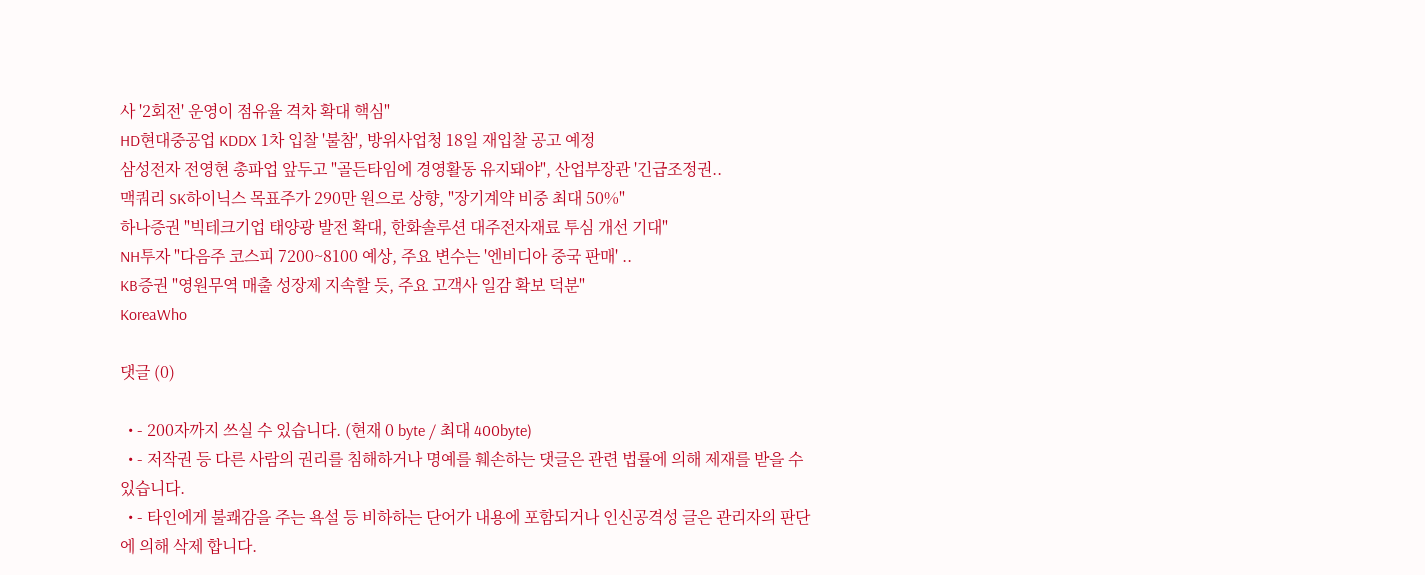사 '2회전' 운영이 점유율 격차 확대 핵심"
HD현대중공업 KDDX 1차 입찰 '불참', 방위사업청 18일 재입찰 공고 예정
삼성전자 전영현 총파업 앞두고 "골든타임에 경영활동 유지돼야", 산업부장관 '긴급조정권..
맥쿼리 SK하이닉스 목표주가 290만 원으로 상향, "장기계약 비중 최대 50%"
하나증권 "빅테크기업 태양광 발전 확대, 한화솔루션 대주전자재료 투심 개선 기대"
NH투자 "다음주 코스피 7200~8100 예상, 주요 변수는 '엔비디아 중국 판매' ..
KB증권 "영원무역 매출 성장제 지속할 듯, 주요 고객사 일감 확보 덕분"
KoreaWho

댓글 (0)

  • - 200자까지 쓰실 수 있습니다. (현재 0 byte / 최대 400byte)
  • - 저작권 등 다른 사람의 권리를 침해하거나 명예를 훼손하는 댓글은 관련 법률에 의해 제재를 받을 수 있습니다.
  • - 타인에게 불쾌감을 주는 욕설 등 비하하는 단어가 내용에 포함되거나 인신공격성 글은 관리자의 판단에 의해 삭제 합니다.